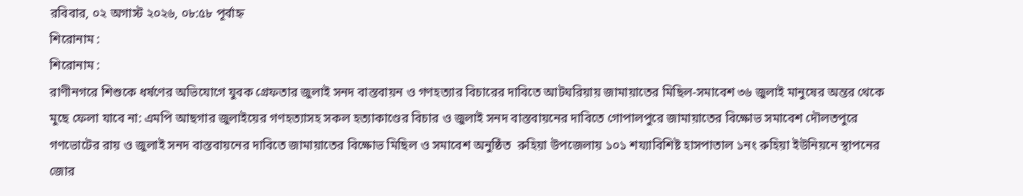রবিবার, ০২ অগাস্ট ২০২৬, ০৮:৫৮ পূর্বাহ্ন
শিরোনাম :
শিরোনাম :
রাণীনগরে শিশুকে ধর্ষণের অভিযোগে যুবক গ্রেফতার জুলাই সনদ বাস্তবায়ন ও গণহত্যার বিচারের দাবিতে আটঘরিয়ায় জামায়াতের মিছিল-সমাবেশ ৩৬ জুলাই মানুষের অন্তর থেকে মুছে ফেলা যাবে না: এমপি আছগার জুলাইয়ের গণহত্যাসহ সকল হত্যাকাণ্ডের বিচার ও জুলাই সনদ বাস্তবায়নের দাবিতে গোপালপুরে জামায়াতের বিক্ষোভ সমাবেশ দৌলতপুরে গণভোটের রায় ও জুলাই সনদ বাস্তবায়নের দাবিতে জামায়াতের বিক্ষোভ মিছিল ও সমাবেশ অনুষ্ঠিত  রুহিয়া উপজেলায় ১০১ শয্যাবিশিষ্ট হাসপাতাল ১নং রুহিয়া ইউনিয়নে স্থাপনের জোর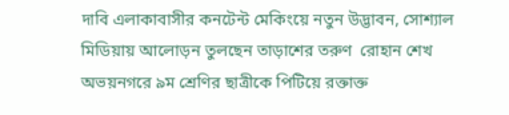দাবি এলাকাবাসীর কনটেন্ট মেকিংয়ে নতুন উদ্ভাবন, সোশ্যাল মিডিয়ায় আলোড়ন তুলছেন তাড়াশের তরুণ  রোহান শেখ অভয়নগরে ৯ম শ্রেণির ছাত্রীকে পিটিয়ে রক্তাক্ত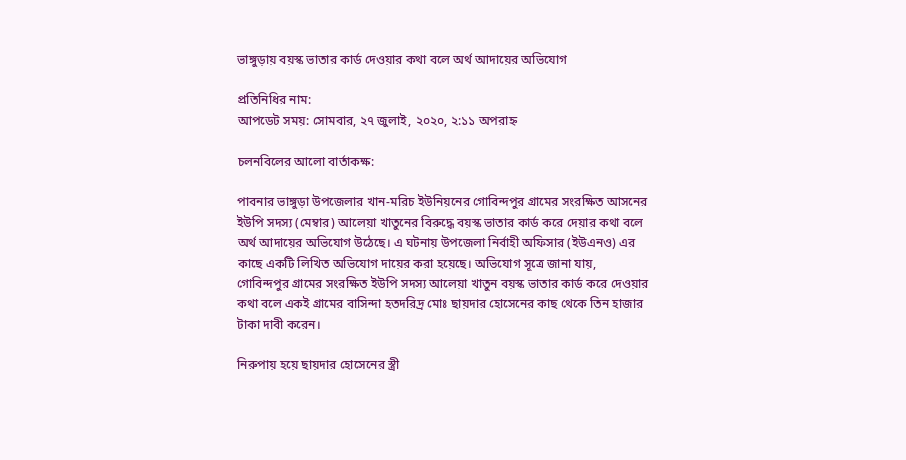ভাঙ্গুড়ায় বয়স্ক ভাতার কার্ড দেওয়ার কথা বলে অর্থ আদায়ের অভিযোগ

প্রতিনিধির নাম:
আপডেট সময়: সোমবার, ২৭ জুলাই, ২০২০, ২:১১ অপরাহ্ন

চলনবিলের আলো বার্তাকক্ষ:

পাবনার ভাঙ্গুড়া উপজেলার খান-মরিচ ইউনিয়নের গোবিন্দপুর গ্রামের সংরক্ষিত আসনের ইউপি সদস্য (মেম্বার) আলেয়া খাতুনের বিরুদ্ধে বয়স্ক ভাতার কার্ড করে দেয়ার কথা বলে অর্থ আদায়ের অভিযোগ উঠেছে। এ ঘটনায় উপজেলা নির্বাহী অফিসার (ইউএনও) এর কাছে একটি লিখিত অভিযোগ দায়ের করা হয়েছে। অভিযোগ সূত্রে জানা যায়, গোবিন্দপুর গ্রামের সংরক্ষিত ইউপি সদস্য আলেয়া খাতুন বয়স্ক ভাতার কার্ড করে দেওয়ার কথা বলে একই গ্রামের বাসিন্দা হতদরিদ্র মোঃ ছায়দার হোসেনের কাছ থেকে তিন হাজার টাকা দাবী করেন।

নিরুপায় হয়ে ছায়দার হোসেনের স্ত্রী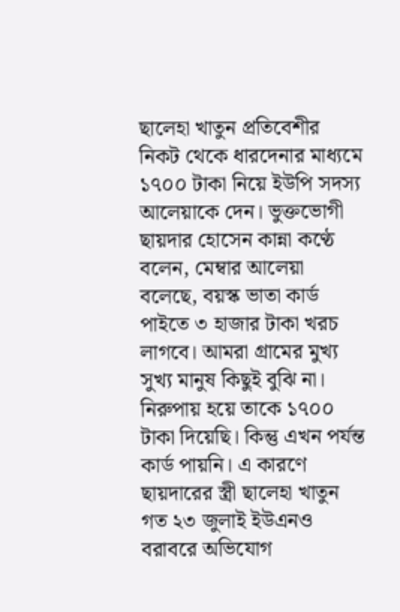ছালেহা খাতুন প্রতিবেশীর নিকট থেকে ধারদেনার মাধ্যমে ১৭০০ টাকা নিয়ে ইউপি সদস্য আলেয়াকে দেন। ভুক্তভোগী ছায়দার হোসেন কান্না কণ্ঠে বলেন, মেম্বার আলেয়া বলেছে, বয়স্ক ভাতা কার্ড পাইতে ৩ হাজার টাকা খরচ লাগবে। আমরা গ্রামের মুখ্য সুখ্য মানুষ কিছুই বুঝি না। নিরুপায় হয়ে তাকে ১৭০০ টাকা দিয়েছি। কিন্তু এখন পর্যন্ত কার্ড পায়নি। এ কারণে ছায়দারের স্ত্রী ছালেহা খাতুন গত ২৩ জুলাই ইউএনও বরাবরে অভিযোগ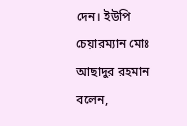দেন। ইউপি চেয়ারম্যান মোঃ আছাদুর রহমান বলেন,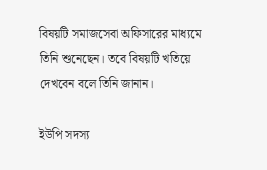বিষয়টি সমাজসেবা অফিসারের মাধ্যমে তিনি শুনেছেন। তবে বিষয়টি খতিয়ে দেখবেন বলে তিনি জানান।

ইউপি সদস্য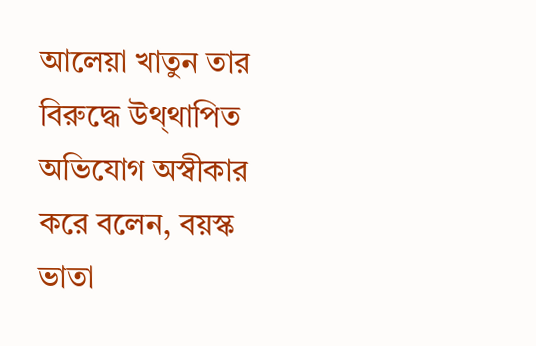আলেয়া খাতুন তার বিরুদ্ধে উথ্থাপিত অভিযোগ অস্বীকার করে বলেন, বয়স্ক ভাতা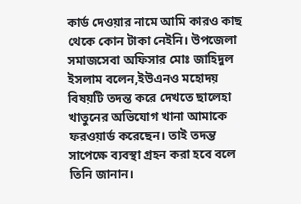কার্ড দেওয়ার নামে আমি কারও কাছ থেকে কোন টাকা নেইনি। উপজেলা সমাজসেবা অফিসার মোঃ জাহিদুল ইসলাম বলেন,ইউএনও মহোদয় বিষয়টি তদন্ত করে দেখতে ছালেহা খাতুনের অভিযোগ খানা আমাকে ফরওয়ার্ড করেছেন। তাই তদন্ত সাপেক্ষে ব্যবস্থা গ্রহন করা হবে বলে তিনি জানান।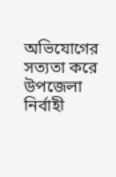অভিযোগের সত্যতা করে উপজেলা নির্বাহী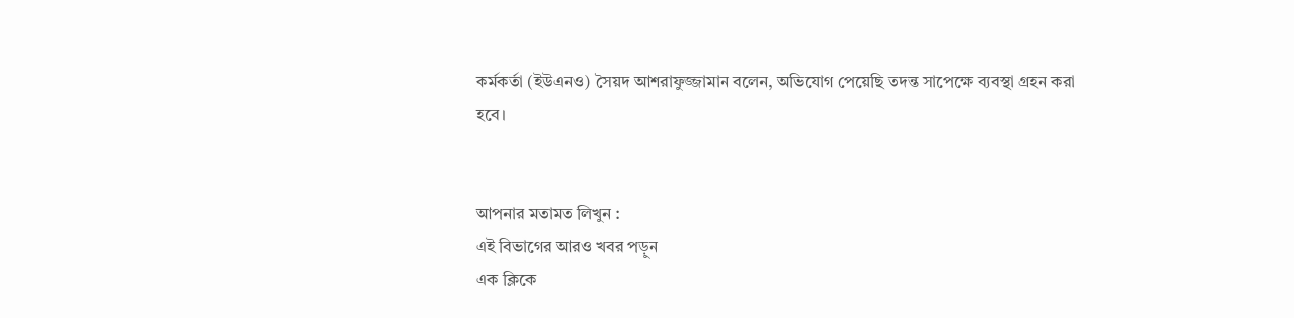কর্মকর্তা (ইউএনও) সৈয়দ আশরাফুজ্জামান বলেন, অভিযোগ পেয়েছি তদন্ত সাপেক্ষে ব্যবস্থা গ্রহন করা হবে।


আপনার মতামত লিখুন :
এই বিভাগের আরও খবর পড়ুন
এক ক্লিকে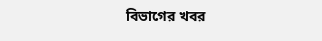বিভাগের খবর